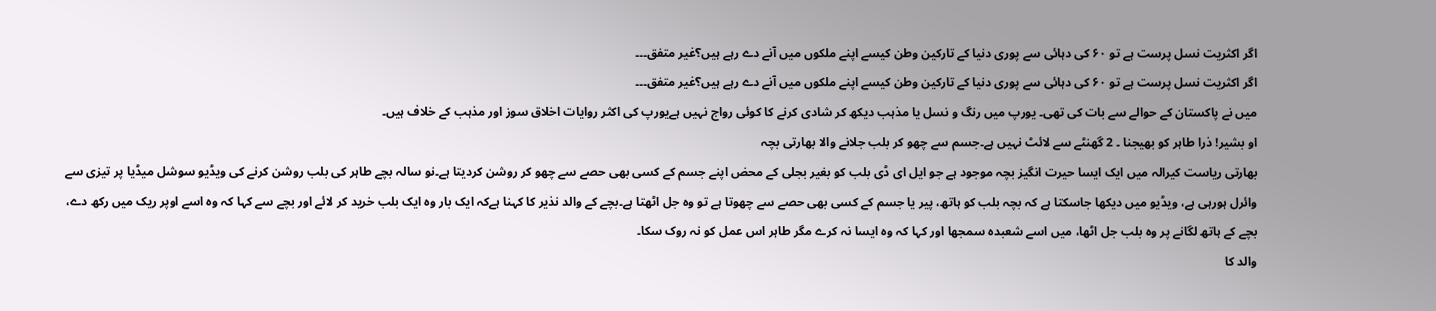اگر اکثریت نسل پرست ہے تو ۶۰ کی دہائی سے پوری دنیا کے تارکین وطن کیسے اپنے ملکوں میں آنے دے رہے ہیں؟غیر متفق۔۔۔
اگر اکثریت نسل پرست ہے تو ۶۰ کی دہائی سے پوری دنیا کے تارکین وطن کیسے اپنے ملکوں میں آنے دے رہے ہیں؟غیر متفق۔۔۔
میں نے پاکستان کے حوالے سے بات کی تھی۔ یورپ میں رنگ و نسل یا مذہب دیکھ کر شادی کرنے کا کوئی رواج نہیں ہےیورپ کی اکثر روایات اخلاق سوز اور مذہب کے خلاف ہیں۔
او بشیر! ذرا طاہر کو بھیجنا ۔ 2 گھنٹے سے لائٹ نہیں ہے۔جسم سے چھو کر بلب جلانے والا بھارتی بچہ
بھارتی ریاست کیرالہ میں ایک ایسا حیرت انگیز بچہ موجود ہے جو ایل ای ڈی بلب کو بغیر بجلی کے محض اپنے جسم کے کسی بھی حصے سے چھو کر روشن کردیتا ہے۔نو سالہ بچے طاہر کی بلب روشن کرنے کی ویڈیو سوشل میڈیا پر تیزی سے وائرل ہورہی ہے، ویڈیو میں دیکھا جاسکتا ہے کہ بچہ بلب کو ہاتھ، پیر یا جسم کے کسی بھی حصے سے چھوتا ہے تو وہ جل اٹھتا ہے۔بچے کے والد نذیر کا کہنا ہےکہ ایک بار وہ ایک بلب خرید کر لائے اور بچے سے کہا کہ وہ اسے اوپر ریک میں رکھ دے، بچے کے ہاتھ لگانے پر وہ بلب جل اٹھا، میں اسے شعبدہ سمجھا اور کہا کہ وہ ایسا نہ کرے مگر طاہر اس عمل کو نہ روک سکا۔
والد کا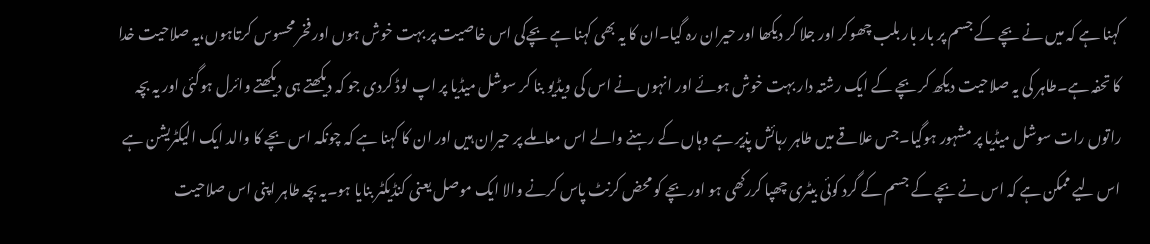کہنا ہے کہ میں نے بچے کے جسم پر بار بار بلب چھوکر اور جلا کر دیکھا اور حیران رہ گیا۔ان کا یہ بھی کہنا ہے بچےکی اس خاصیت پر بہت خوش ہوں اور فخر محسوس کرتاہوں،یہ صلاحیت خدا کا تحفہ ہے۔طاہر کی یہ صلاحیت دیکھ کر بچے کے ایک رشتہ دار بہت خوش ہوئے اور انہوں نے اس کی ویڈیو بنا کر سوشل میڈیا پر اپ لوڈ کردی جو کہ دیکھتے ہی دیکھتے وائرل ہوگئی اور یہ بچہ راتوں رات سوشل میڈیا پر مشہور ہوگیا۔جس علاقے میں طاہر رہائش پذیر ہے وہاں کے رہنے والے اس معاملے پر حیران ہیں اور ان کا کہنا ہے کہ چونکہ اس بچے کا والد ایک الیکٹریشن ہے اس لیے ممکن ہے کہ اس نے بچے کے جسم کے گرد کوئی بیٹری چھپا کررکھی ہو اور بچے کو محض کرنٹ پاس کرنے والا ایک موصل یعنی کنڈیکٹر بنایا ہو۔یہ بچہ طاہر اپنی اس صلاحیت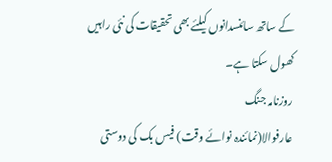کے ساتھ سائنسدانوں کیلئے بھی تحقیقات کی نئی راہیں کھول سکتا ہے۔
روزنامہ جنگ
عارفوالا(نمائندہ نوائے وقت) فیس بک کی دوستی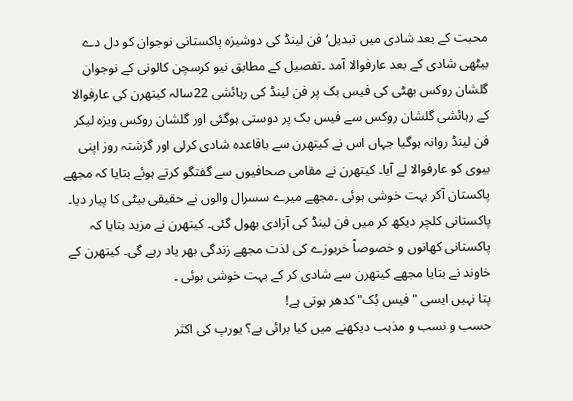محبت کے بعد شادی میں تبدیل‘ فن لینڈ کی دوشیزہ پاکستانی نوجوان کو دل دے بیٹھی شادی کے بعد عارفوالا آمد ۔تفصیل کے مطابق نیو کرسچن کالونی کے نوجوان گلشان روکس بھٹی کی فیس بک پر فن لینڈ کی رہائشی 22سالہ کیتھرن کی عارفوالا کے رہائشی گلشان روکس سے فیس بک پر دوستی ہوگئی اور گلشان روکس ویزہ لیکر فن لینڈ روانہ ہوگیا جہاں اس نے کیتھرن سے باقاعدہ شادی کرلی اور گزشتہ روز اپنی بیوی کو عارفوالا لے آیا۔ کیتھرن نے مقامی صحافیوں سے گفتگو کرتے ہوئے بتایا کہ مجھے پاکستان آکر بہت خوشی ہوئی ۔مجھے میرے سسرال والوں نے حقیقی بیٹی کا پیار دیا۔ پاکستانی کلچر دیکھ کر میں فن لینڈ کی آزادی بھول گئی۔ کیتھرن نے مزید بتایا کہ پاکستانی کھانوں و خصوصاً خربوزے کی لذت مجھے زندگی بھر یاد رہے گی۔ کیتھرن کے خاوند نے بتایا مجھے کیتھرن سے شادی کر کے بہت خوشی ہوئی ۔
پتا نہیں ایسی "فیس بُک" کدھر ہوتی ہے!
حسب و نسب و مذہب دیکھنے میں کیا برائی ہے؟ یورپ کی اکثر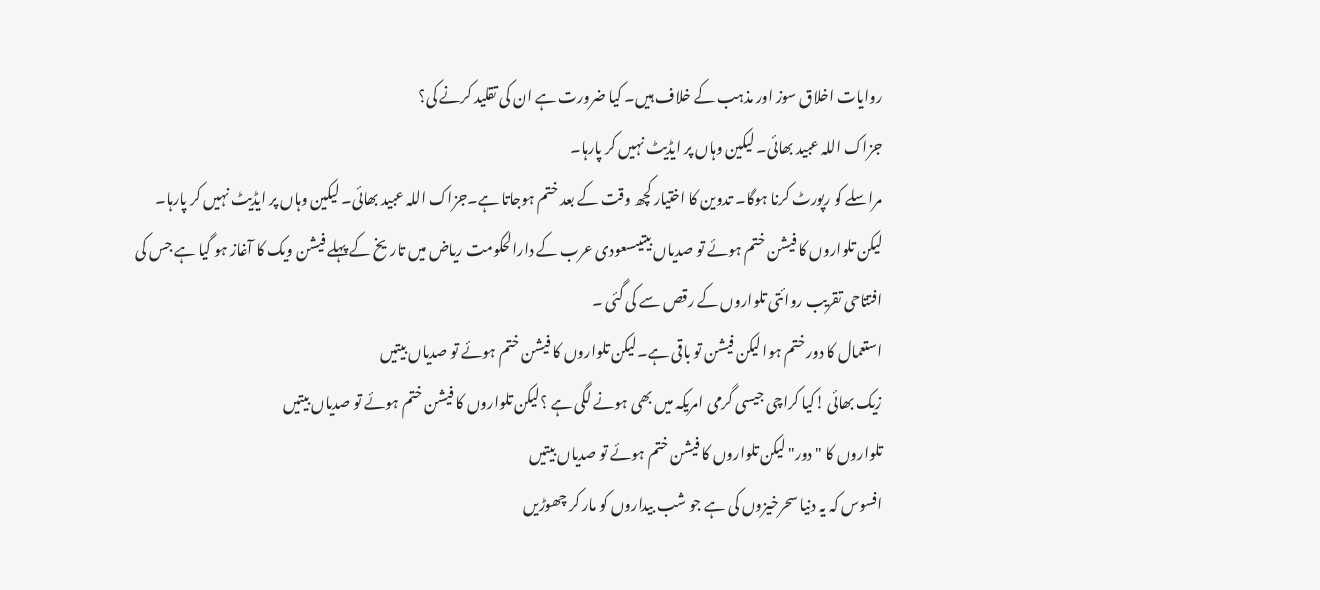روایات اخلاق سوز اور مذہب کے خلاف ہیں۔ کیا ضرورت ہے ان کی تقلید کرنے کی؟
جزاک اللہ عبید بھائی۔ لیکین وہاں پر ایڈیٹ نہیں کر پارہا۔
مراسلے کو رپورٹ کرنا ہوگا۔ تدوین کا اختیار کچھ وقت کے بعد ختم ہوجاتا ہے۔جزاک اللہ عبید بھائی۔ لیکین وہاں پر ایڈیٹ نہیں کر پارہا۔
لیکن تلواروں کا فیشن ختم ہوئے تو صدیاں بیتیںسعودی عرب کے دارالحکومت ریاض میں تاریخ کے پہلے فیشن ویک کا آغاز ہو گیا ہے جس کی افتتاحی تقریب روائتی تلواروں کے رقص سے کی گئی ۔
استعمال کا دور ختم ہوا لیکن فیشن تو باقی ہے۔لیکن تلواروں کا فیشن ختم ہوئے تو صدیاں بیتیں
زیک بھائی !کیا کراچی جیسی گرمی امریکہ میں بھی ہونے لگی ہے ؟لیکن تلواروں کا فیشن ختم ہوئے تو صدیاں بیتیں
تلواروں کا "دور"لیکن تلواروں کا فیشن ختم ہوئے تو صدیاں بیتیں
افسوس کہ یہ دنیا سحرخیزوں کی ہے جو شب بیداروں کو مار کر چھوڑیں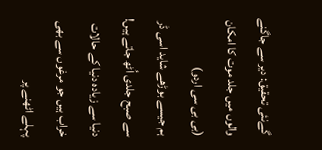گےنئی تحقیق: دیر سے جاگنے والوں میں جلد موت کا امکان
(بی بی سی اردو)
ہم جیسے بوڑھے شاید اسی ڈر سے صبح جلدی اُٹھ جاتے ہیں!
دنیا سے زیادہ دنیا کے حالات خراب ہیں جو مرغوں سے بھی پہلے اٹھنے پر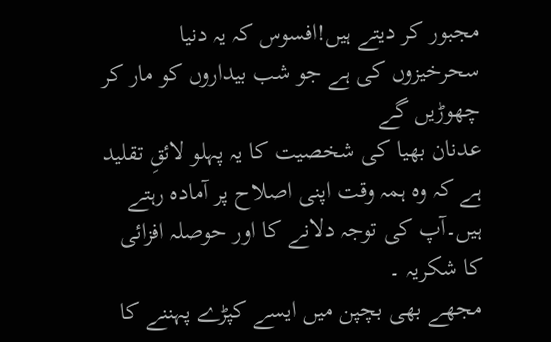مجبور کر دیتے ہیں!افسوس کہ یہ دنیا سحرخیزوں کی ہے جو شب بیداروں کو مار کر چھوڑیں گے
عدنان بھیا کی شخصیت کا یہ پہلو لائقِ تقلید ہے کہ وہ ہمہ وقت اپنی اصلاح پر آمادہ رہتے ہیں۔آپ کی توجہ دلانے کا اور حوصلہ افزائی کا شکریہ ۔
مجھے بھی بچپن میں ایسے کپڑے پہننے کا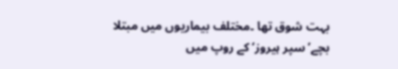بہت شوق تھا ۔مختلف بیماریوں میں مبتلا بچے’سپر ہیروز‘ کے روپ میں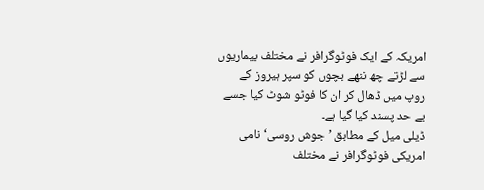امریکہ کے ایک فوٹوگرافر نے مختلف بیماریوں سے لڑتے چھ ننھے بچوں کو سپر ہیروز کے روپ میں ڈھال کر ان کا فوٹو شوٹ کیا جسے بے حد پسند کیا گیا ہے۔
ڈیلی میل کے مطابق ’جوش روسی‘ نامی امریکی فوٹوگرافر نے مختلف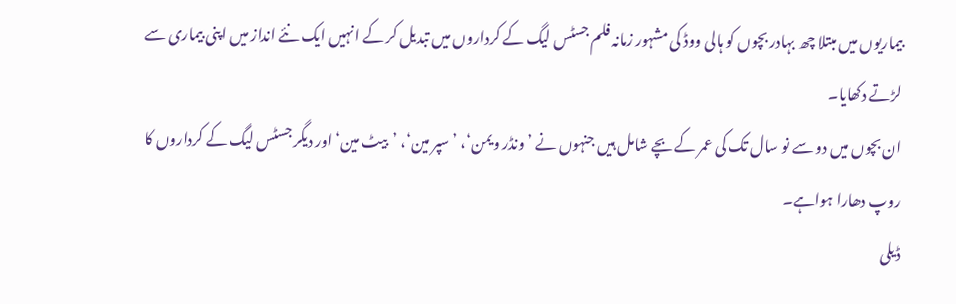بیماریوں میں مبتلا چھ بہادر بچوں کو ہالی ووڈ کی مشہور زمانہ فلم جسٹس لیگ کے کرداروں میں تبدیل کر کے انہیں ایک نئے انداز میں اپنی بیماری سے لڑتے دکھایا۔
ان بچوں میں دو سے نو سال تک کی عمر کے بچے شامل ہیں جنہوں نے ’ونڈر ویمن‘، ’سپر مین‘، ’بیٹ مین‘اور دیگر جسٹس لیگ کے کرداروں کا روپ دھارا ہواہے۔
ڈیلی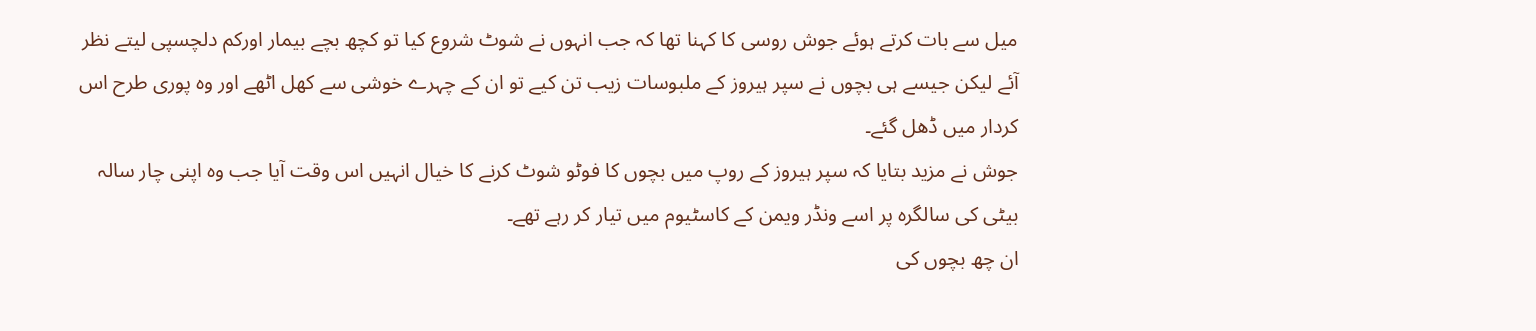میل سے بات کرتے ہوئے جوش روسی کا کہنا تھا کہ جب انہوں نے شوٹ شروع کیا تو کچھ بچے بیمار اورکم دلچسپی لیتے نظر آئے لیکن جیسے ہی بچوں نے سپر ہیروز کے ملبوسات زیب تن کیے تو ان کے چہرے خوشی سے کھل اٹھے اور وہ پوری طرح اس کردار میں ڈھل گئے۔
جوش نے مزید بتایا کہ سپر ہیروز کے روپ میں بچوں کا فوٹو شوٹ کرنے کا خیال انہیں اس وقت آیا جب وہ اپنی چار سالہ بیٹی کی سالگرہ پر اسے ونڈر ویمن کے کاسٹیوم میں تیار کر رہے تھے۔
ان چھ بچوں کی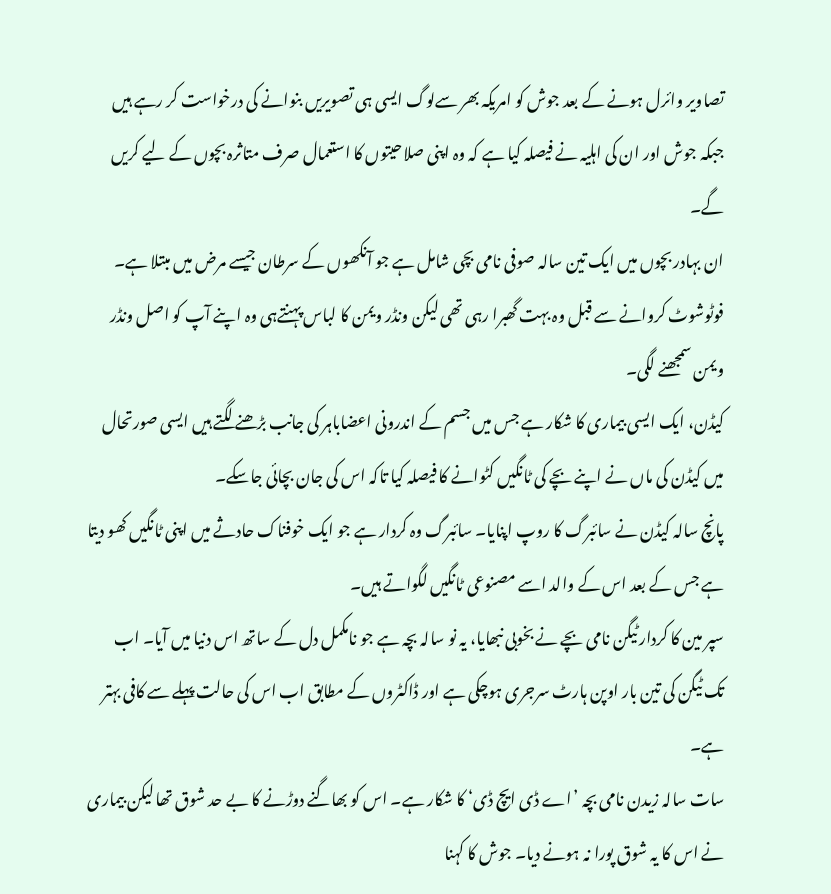تصاویر وائرل ہونے کے بعد جوش کو امریکہ بھر سےلوگ ایسی ہی تصویریں بنوانے کی درخواست کر رہے ہیں جبکہ جوش اور ان کی اہلیہ نے فیصلہ کیا ہے کہ وہ اپنی صلاحیتوں کا استعمال صرف متاثرہ بچوں کے لیے کریں گے۔
ان بہادر بچوں میں ایک تین سالہ صوفی نامی بچی شامل ہے جو آنکھوں کے سرطان جیسے مرض میں مبتلا ہے۔ فوٹوشوٹ کروانے سے قبل وہ بہت گھبرا رہی تھی لیکن ونڈر ویمن کا لباس پہنتےہی وہ اپنے آپ کو اصل ونڈر ویمن سمجھنے لگی۔
کیڈن، ایک ایسی بیماری کا شکار ہے جس میں جسم کے اندرونی اعضاباہر کی جانب بڑھنے لگتے ہیں ایسی صورتحال میں کیڈن کی ماں نے اپنے بچے کی ٹانگیں کٹوانے کا فیصلہ کیا تاکہ اس کی جان بچائی جاسکے۔
پانچ سالہ کیڈن نے سائبرگ کا روپ اپنایا۔ سائبرگ وہ کردار ہے جو ایک خوفناک حادثے میں اپنی ٹانگیں کھو دیتا ہے جس کے بعد اس کے والد اسے مصنوعی ٹانگیں لگواتے ہیں۔
سپر مین کا کردار ٹیگن نامی بچے نے بخوبی نبھایا، یہ نو سالہ بچہ ہے جو نامکمل دل کے ساتھ اس دنیا میں آیا۔ اب تک ٹیگن کی تین بار اوپن ہارٹ سرجری ہوچکی ہے اور ڈاکٹروں کے مطابق اب اس کی حالت پہلے سے کافی بہتر ہے۔
سات سالہ زیدن نامی بچہ ’اے ڈی ایچ ڈی‘ کا شکار ہے۔ اس کو بھاگنے دوڑنے کا بے حد شوق تھا لیکن بیماری نے اس کا یہ شوق پورا نہ ہونے دیا۔ جوش کا کہنا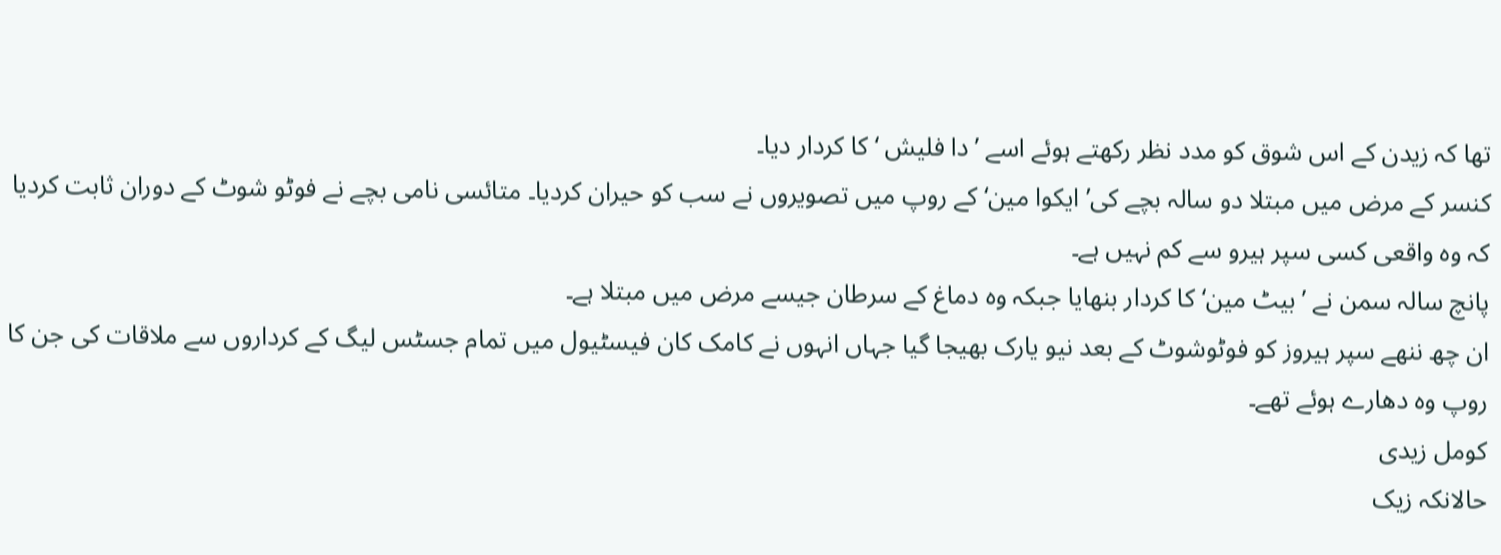تھا کہ زیدن کے اس شوق کو مدد نظر رکھتے ہوئے اسے ’دا فلیش ‘ کا کردار دیا۔
کنسر کے مرض میں مبتلا دو سالہ بچے کی’ ایکوا مین‘ کے روپ میں تصویروں نے سب کو حیران کردیا۔ متائسی نامی بچے نے فوٹو شوٹ کے دوران ثابت کردیا کہ وہ واقعی کسی سپر ہیرو سے کم نہیں ہے۔
پانچ سالہ سمن نے ’بیٹ مین‘ کا کردار بنھایا جبکہ وہ دماغ کے سرطان جیسے مرض میں مبتلا ہے۔
ان چھ ننھے سپر ہیروز کو فوٹوشوٹ کے بعد نیو یارک بھیجا گیا جہاں انہوں نے کامک کان فیسٹیول میں تمام جسٹس لیگ کے کرداروں سے ملاقات کی جن کا روپ وہ دھارے ہوئے تھے۔
کومل زیدی
حالانکہ زیک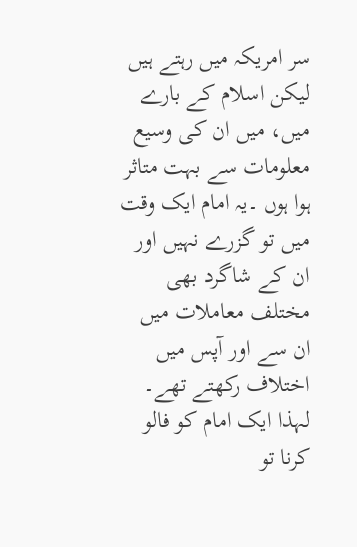سر امریکہ میں رہتے ہیں لیکن اسلام کے بارے میں، میں ان کی وسیع معلومات سے بہت متاثر ہوا ہوں ۔یہ امام ایک وقت میں تو گزرے نہیں اور ان کے شاگرد بھی مختلف معاملات میں ان سے اور آپس میں اختلاف رکھتے تھے۔ لہذا ایک امام کو فالو کرنا تو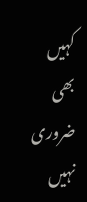کہیں بھی ضروری نہیں